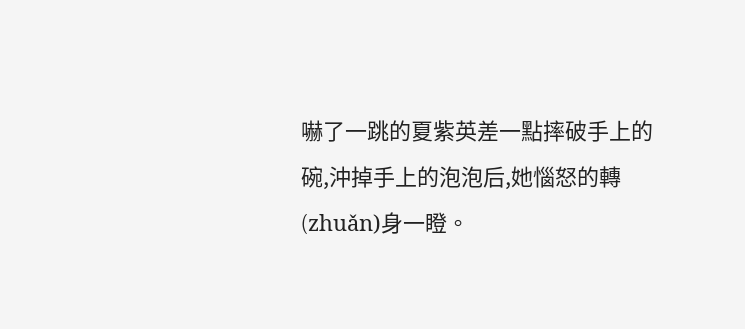嚇了一跳的夏紫英差一點摔破手上的碗,沖掉手上的泡泡后,她惱怒的轉(zhuǎn)身一瞪。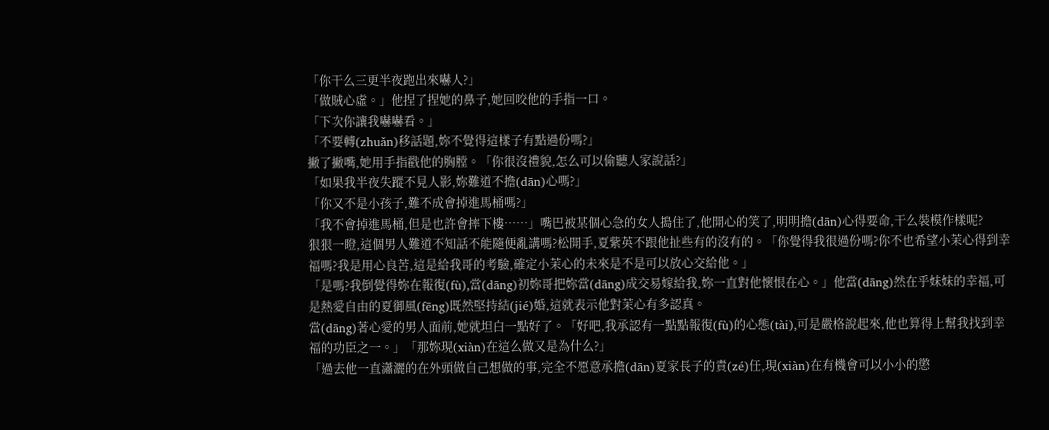「你干么三更半夜跑出來嚇人?」
「做賊心虛。」他捏了捏她的鼻子,她回咬他的手指一口。
「下次你讓我嚇嚇看。」
「不要轉(zhuǎn)移話題,妳不覺得這樣子有點過份嗎?」
撇了撇嘴,她用手指戳他的胸膛。「你很沒禮貌,怎么可以偷聽人家說話?」
「如果我半夜失蹤不見人影,妳難道不擔(dān)心嗎?」
「你又不是小孩子,難不成會掉進馬桶嗎?」
「我不會掉進馬桶,但是也許會摔下樓……」嘴巴被某個心急的女人搗住了,他開心的笑了,明明擔(dān)心得要命,干么裝模作樣呢?
狠狠一瞪,這個男人難道不知話不能隨便亂講嗎?松開手,夏紫英不跟他扯些有的沒有的。「你覺得我很過份嗎?你不也希望小茉心得到幸福嗎?我是用心良苦,這是給我哥的考驗,確定小茉心的未來是不是可以放心交給他。」
「是嗎?我倒覺得妳在報復(fù),當(dāng)初妳哥把妳當(dāng)成交易嫁給我,妳一直對他懷恨在心。」他當(dāng)然在乎妹妹的幸福,可是熱愛自由的夏御風(fēng)既然堅持結(jié)婚,這就表示他對茉心有多認真。
當(dāng)著心愛的男人面前,她就坦白一點好了。「好吧,我承認有一點點報復(fù)的心態(tài),可是嚴格說起來,他也算得上幫我找到幸福的功臣之一。」「那妳現(xiàn)在這么做又是為什么?」
「過去他一直瀟灑的在外頭做自己想做的事,完全不愿意承擔(dān)夏家長子的責(zé)任,現(xiàn)在有機會可以小小的懲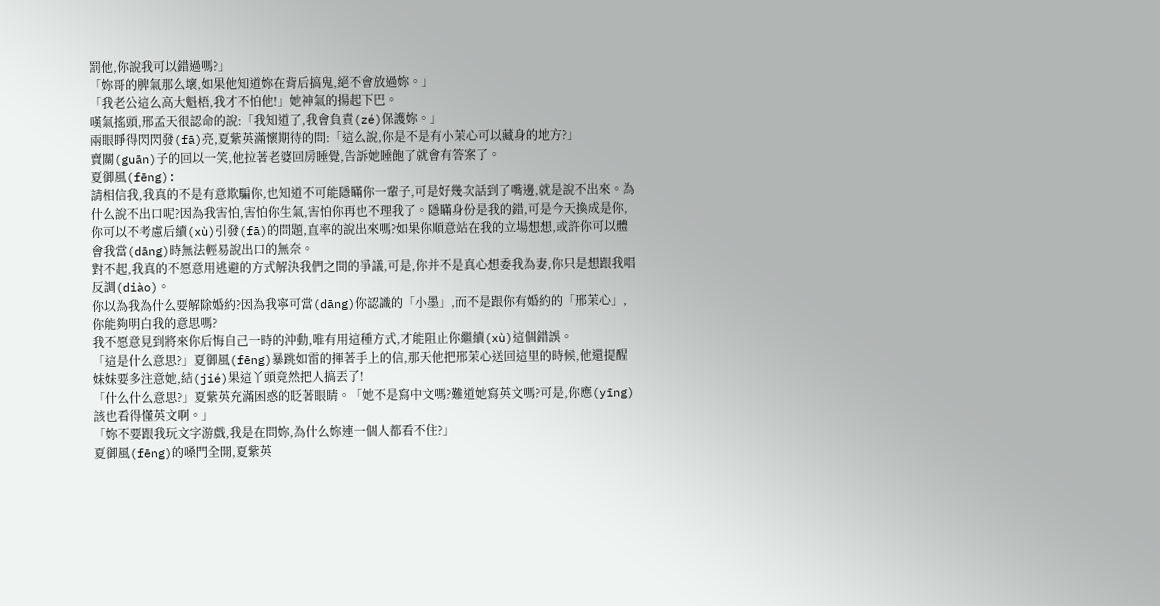罰他,你說我可以錯過嗎?」
「妳哥的脾氣那么壞,如果他知道妳在背后搞鬼,絕不會放過妳。」
「我老公這么高大魁梧,我才不怕他!」她神氣的揚起下巴。
嘆氣搖頭,邢孟天很認命的說:「我知道了,我會負責(zé)保護妳。」
兩眼睜得閃閃發(fā)亮,夏紫英滿懷期待的問:「這么說,你是不是有小茉心可以藏身的地方?」
賣關(guān)子的回以一笑,他拉著老婆回房睡覺,告訴她睡飽了就會有答案了。
夏御風(fēng):
請相信我,我真的不是有意欺騙你,也知道不可能隱瞞你一輩子,可是好幾次話到了嘴邊,就是說不出來。為什么說不出口呢?因為我害怕,害怕你生氣,害怕你再也不理我了。隱瞞身份是我的錯,可是今天換成是你,你可以不考慮后續(xù)引發(fā)的問題,直率的說出來嗎?如果你順意站在我的立場想想,或許你可以體會我當(dāng)時無法輕易說出口的無奈。
對不起,我真的不愿意用逃避的方式解決我們之間的爭議,可是,你并不是真心想委我為妻,你只是想跟我唱反調(diào)。
你以為我為什么要解除婚約?因為我寧可當(dāng)你認識的「小墨」,而不是跟你有婚約的「邢茉心」,你能夠明白我的意思嗎?
我不愿意見到將來你后悔自己一時的沖動,唯有用這種方式,才能阻止你繼續(xù)這個錯誤。
「這是什么意思?」夏御風(fēng)暴跳如雷的揮著手上的信,那天他把邢茉心送回這里的時候,他還提醒妹妹要多注意她,結(jié)果這丫頭竟然把人搞丟了!
「什么什么意思?」夏紫英充滿困惑的眨著眼睛。「她不是寫中文嗎?難道她寫英文嗎?可是,你應(yīng)該也看得懂英文啊。」
「妳不要跟我玩文字游戲,我是在問妳,為什么妳連一個人都看不住?」
夏御風(fēng)的嗓門全開,夏紫英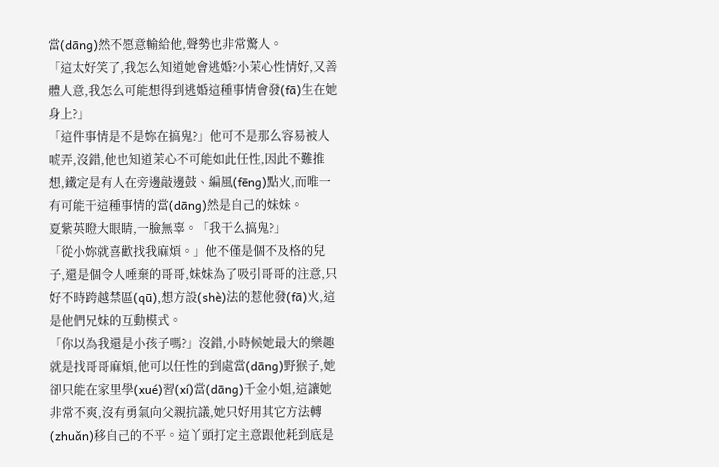當(dāng)然不愿意輸給他,聲勢也非常驚人。
「這太好笑了,我怎么知道她會逃婚?小茉心性情好,又善體人意,我怎么可能想得到逃婚這種事情會發(fā)生在她身上?」
「這件事情是不是妳在搞鬼?」他可不是那么容易被人唬弄,沒錯,他也知道茉心不可能如此任性,因此不難推想,鐵定是有人在旁邊敲邊鼓、編風(fēng)點火,而唯一有可能干這種事情的當(dāng)然是自己的妹妹。
夏紫英瞪大眼睛,一臉無辜。「我干么搞鬼?」
「從小妳就喜歡找我麻煩。」他不僅是個不及格的兒子,還是個令人唾棄的哥哥,妹妹為了吸引哥哥的注意,只好不時跨越禁區(qū),想方設(shè)法的惹他發(fā)火,這是他們兄妹的互動模式。
「你以為我還是小孩子嗎?」沒錯,小時候她最大的樂趣就是找哥哥麻煩,他可以任性的到處當(dāng)野猴子,她卻只能在家里學(xué)習(xí)當(dāng)千金小姐,這讓她非常不爽,沒有勇氣向父親抗議,她只好用其它方法轉(zhuǎn)移自己的不平。這丫頭打定主意跟他耗到底是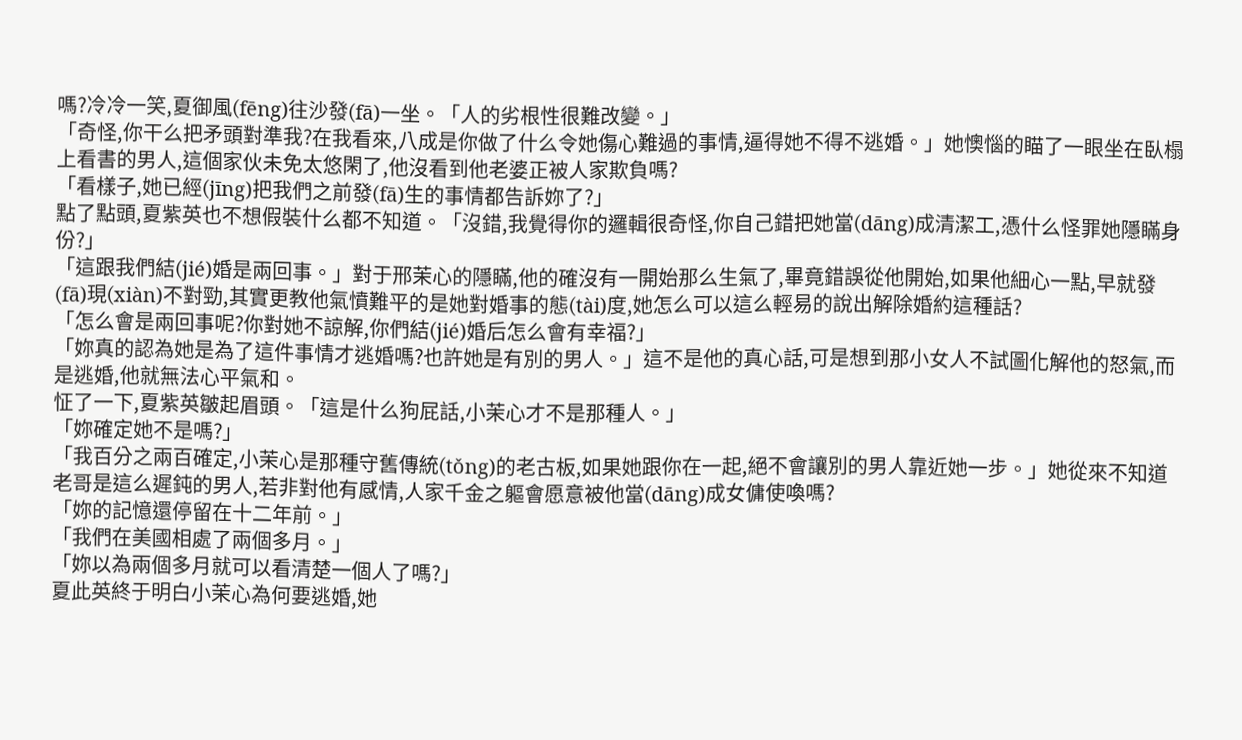嗎?冷冷一笑,夏御風(fēng)往沙發(fā)一坐。「人的劣根性很難改變。」
「奇怪,你干么把矛頭對準我?在我看來,八成是你做了什么令她傷心難過的事情,逼得她不得不逃婚。」她懊惱的瞄了一眼坐在臥榻上看書的男人,這個家伙未免太悠閑了,他沒看到他老婆正被人家欺負嗎?
「看樣子,她已經(jīng)把我們之前發(fā)生的事情都告訴妳了?」
點了點頭,夏紫英也不想假裝什么都不知道。「沒錯,我覺得你的邏輯很奇怪,你自己錯把她當(dāng)成清潔工,憑什么怪罪她隱瞞身份?」
「這跟我們結(jié)婚是兩回事。」對于邢茉心的隱瞞,他的確沒有一開始那么生氣了,畢竟錯誤從他開始,如果他細心一點,早就發(fā)現(xiàn)不對勁,其實更教他氣憤難平的是她對婚事的態(tài)度,她怎么可以這么輕易的說出解除婚約這種話?
「怎么會是兩回事呢?你對她不諒解,你們結(jié)婚后怎么會有幸福?」
「妳真的認為她是為了這件事情才逃婚嗎?也許她是有別的男人。」這不是他的真心話,可是想到那小女人不試圖化解他的怒氣,而是逃婚,他就無法心平氣和。
怔了一下,夏紫英皺起眉頭。「這是什么狗屁話,小茉心才不是那種人。」
「妳確定她不是嗎?」
「我百分之兩百確定,小茉心是那種守舊傳統(tǒng)的老古板,如果她跟你在一起,絕不會讓別的男人靠近她一步。」她從來不知道老哥是這么遲鈍的男人,若非對他有感情,人家千金之軀會愿意被他當(dāng)成女傭使喚嗎?
「妳的記憶還停留在十二年前。」
「我們在美國相處了兩個多月。」
「妳以為兩個多月就可以看清楚一個人了嗎?」
夏此英終于明白小茉心為何要逃婚,她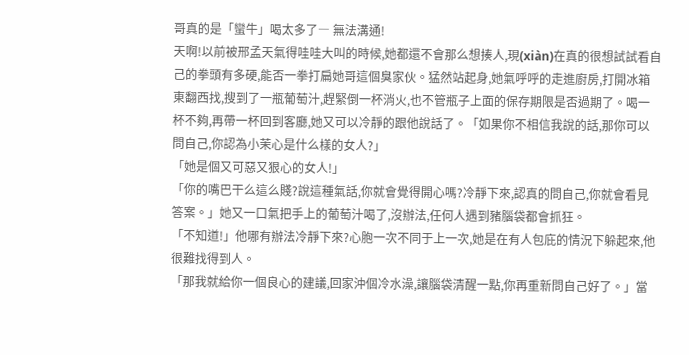哥真的是「蠻牛」喝太多了― 無法溝通!
天啊!以前被邢孟天氣得哇哇大叫的時候,她都還不會那么想揍人,現(xiàn)在真的很想試試看自己的拳頭有多硬,能否一拳打扁她哥這個臭家伙。猛然站起身,她氣呼呼的走進廚房,打開冰箱東翻西找,搜到了一瓶葡萄汁,趕緊倒一杯消火,也不管瓶子上面的保存期限是否過期了。喝一杯不夠,再帶一杯回到客廳,她又可以冷靜的跟他說話了。「如果你不相信我說的話,那你可以問自己,你認為小茉心是什么樣的女人?」
「她是個又可惡又狠心的女人!」
「你的嘴巴干么這么賤?說這種氣話,你就會覺得開心嗎?冷靜下來,認真的問自己,你就會看見答案。」她又一口氣把手上的葡萄汁喝了,沒辦法,任何人遇到豬腦袋都會抓狂。
「不知道!」他哪有辦法冷靜下來?心胞一次不同于上一次,她是在有人包庇的情況下躲起來,他很難找得到人。
「那我就給你一個良心的建議,回家沖個冷水澡,讓腦袋清醒一點,你再重新問自己好了。」當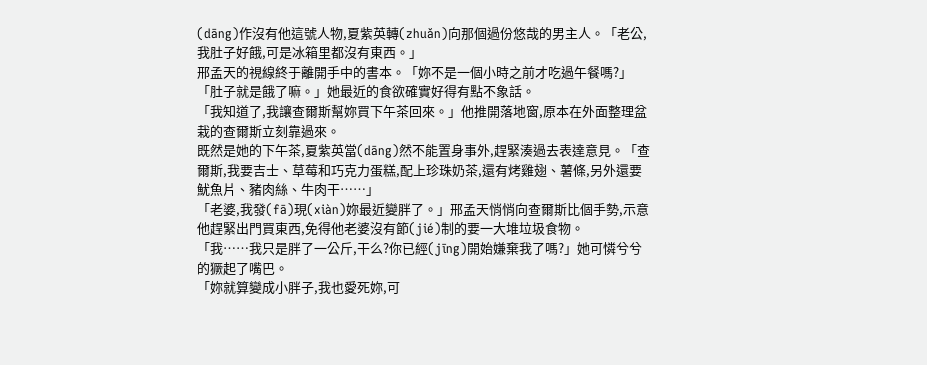(dāng)作沒有他這號人物,夏紫英轉(zhuǎn)向那個過份悠哉的男主人。「老公,我肚子好餓,可是冰箱里都沒有東西。」
邢孟天的視線終于離開手中的書本。「妳不是一個小時之前才吃過午餐嗎?」
「肚子就是餓了嘛。」她最近的食欲確實好得有點不象話。
「我知道了,我讓查爾斯幫妳買下午茶回來。」他推開落地窗,原本在外面整理盆栽的查爾斯立刻靠過來。
既然是她的下午茶,夏紫英當(dāng)然不能置身事外,趕緊湊過去表達意見。「查爾斯,我要吉士、草莓和巧克力蛋糕,配上珍珠奶茶,還有烤雞翅、薯條,另外還要魷魚片、豬肉絲、牛肉干……」
「老婆,我發(fā)現(xiàn)妳最近變胖了。」邢孟天悄悄向查爾斯比個手勢,示意他趕緊出門買東西,免得他老婆沒有節(jié)制的要一大堆垃圾食物。
「我……我只是胖了一公斤,干么?你已經(jīng)開始嫌棄我了嗎?」她可憐兮兮的獗起了嘴巴。
「妳就算變成小胖子,我也愛死妳,可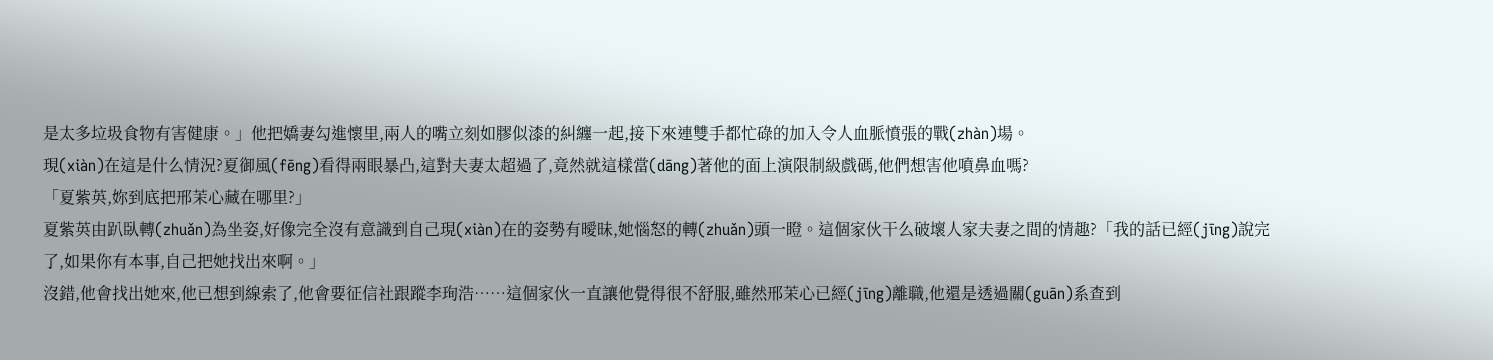是太多垃圾食物有害健康。」他把嬌妻勾進懷里,兩人的嘴立刻如膠似漆的糾纏一起,接下來連雙手都忙碌的加入令人血脈憤張的戰(zhàn)場。
現(xiàn)在這是什么情況?夏御風(fēng)看得兩眼暴凸,這對夫妻太超過了,竟然就這樣當(dāng)著他的面上演限制級戲碼,他們想害他噴鼻血嗎?
「夏紫英,妳到底把邢茉心藏在哪里?」
夏紫英由趴臥轉(zhuǎn)為坐姿,好像完全沒有意識到自己現(xiàn)在的姿勢有曖昧,她惱怒的轉(zhuǎn)頭一瞪。這個家伙干么破壞人家夫妻之間的情趣?「我的話已經(jīng)說完了,如果你有本事,自己把她找出來啊。」
沒錯,他會找出她來,他已想到線索了,他會要征信社跟蹤李珣浩……這個家伙一直讓他覺得很不舒服,雖然邢茉心已經(jīng)離職,他還是透過關(guān)系查到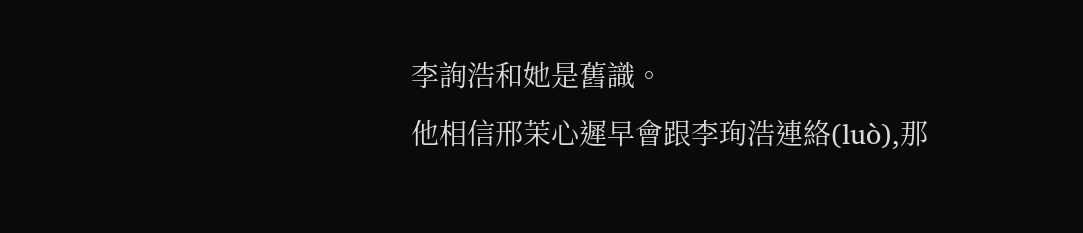李詢浩和她是舊識。
他相信邢茉心遲早會跟李珣浩連絡(luò),那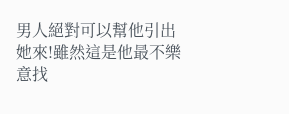男人絕對可以幫他引出她來!雖然這是他最不樂意找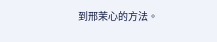到邢茉心的方法。